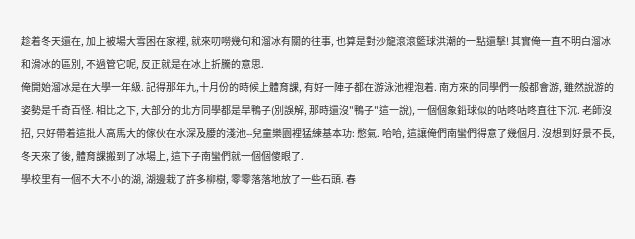趁着冬天還在, 加上被場大雪困在家裡, 就來叨嘮幾句和溜冰有關的往事, 也算是對沙龍滾滾籃球洪潮的一點還擊! 其實俺一直不明白溜冰和滑冰的區別, 不過管它呢, 反正就是在冰上折騰的意思.
俺開始溜冰是在大學一年級. 記得那年九,十月份的時候上體育課, 有好一陣子都在游泳池裡泡着. 南方來的同學們一般都會游, 雖然說游的姿勢是千奇百怪. 相比之下, 大部分的北方同學都是旱鴨子(別誤解, 那時還沒"鴨子"這一說), 一個個象鉛球似的咕咚咕咚直往下沉. 老師沒招, 只好帶着這批人高馬大的傢伙在水深及腰的淺池--兒童樂園裡猛練基本功: 憋氣. 哈哈, 這讓俺們南蠻們得意了幾個月. 沒想到好景不長, 冬天來了後, 體育課搬到了冰場上, 這下子南蠻們就一個個傻眼了.
學校里有一個不大不小的湖, 湖邊栽了許多柳樹, 零零落落地放了一些石頭. 春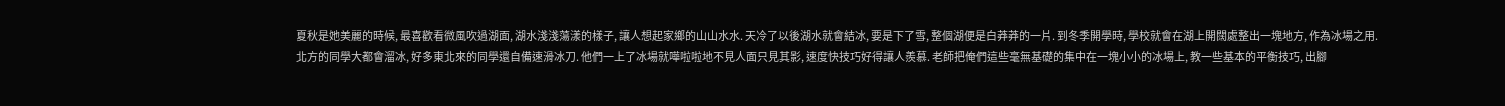夏秋是她美麗的時候, 最喜歡看微風吹過湖面, 湖水淺淺蕩漾的樣子, 讓人想起家鄉的山山水水. 天冷了以後湖水就會結冰, 要是下了雪, 整個湖便是白莽莽的一片. 到冬季開學時, 學校就會在湖上開闊處整出一塊地方, 作為冰場之用.
北方的同學大都會溜冰, 好多東北來的同學還自備速滑冰刀. 他們一上了冰場就嘩啦啦地不見人面只見其影, 速度快技巧好得讓人羨慕. 老師把俺們這些毫無基礎的集中在一塊小小的冰場上, 教一些基本的平衡技巧, 出腳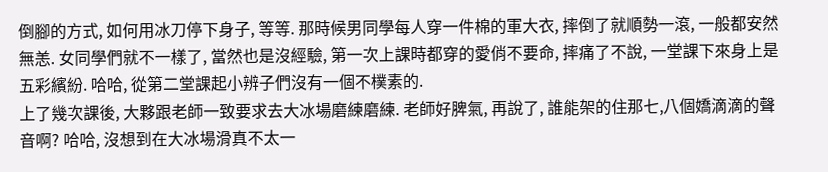倒腳的方式, 如何用冰刀停下身子, 等等. 那時候男同學每人穿一件棉的軍大衣, 摔倒了就順勢一滾, 一般都安然無恙. 女同學們就不一樣了, 當然也是沒經驗, 第一次上課時都穿的愛俏不要命, 摔痛了不說, 一堂課下來身上是五彩繽紛. 哈哈, 從第二堂課起小辨子們沒有一個不樸素的.
上了幾次課後, 大夥跟老師一致要求去大冰場磨練磨練. 老師好脾氣, 再說了, 誰能架的住那七,八個嬌滴滴的聲音啊? 哈哈, 沒想到在大冰場滑真不太一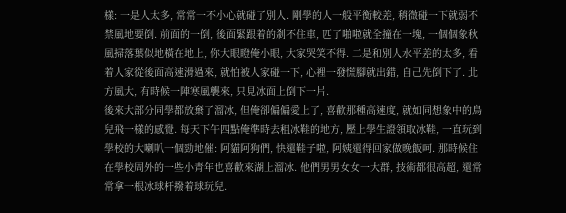樣: 一是人太多, 常常一不小心就碰了別人. 剛學的人一般平衡較差, 稍微碰一下就弱不禁風地要倒. 前面的一倒, 後面緊跟着的剎不住車, 匹了啪啦就全撞在一塊, 一個個象秋風掃落葉似地橫在地上, 你大眼瞪俺小眼, 大家哭笑不得. 二是和別人水平差的太多, 看着人家從後面高速滑過來, 就怕被人家碰一下, 心裡一發慌腳就出錯, 自己先倒下了. 北方風大, 有時候一陣寒風襲來, 只見冰面上倒下一片.
後來大部分同學都放棄了溜冰, 但俺卻偏偏愛上了, 喜歡那種高速度, 就如同想象中的鳥兒飛一樣的感覺. 每天下午四點俺準時去租冰鞋的地方, 壓上學生證領取冰鞋, 一直玩到學校的大喇叭一個勁地催: 阿貓阿狗們, 快還鞋子啦, 阿姨還得回家做晚飯呵. 那時候住在學校周外的一些小青年也喜歡來湖上溜冰. 他們男男女女一大群, 技術都很高超, 還常常拿一根冰球杆撥着球玩兒.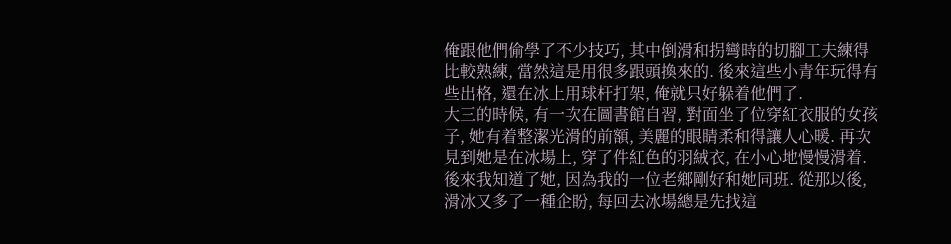俺跟他們偷學了不少技巧, 其中倒滑和拐彎時的切腳工夫練得比較熟練, 當然這是用很多跟頭換來的. 後來這些小青年玩得有些出格, 還在冰上用球杆打架, 俺就只好躲着他們了.
大三的時候, 有一次在圖書館自習, 對面坐了位穿紅衣服的女孩子, 她有着整潔光滑的前額, 美麗的眼睛柔和得讓人心暖. 再次見到她是在冰場上, 穿了件紅色的羽絨衣, 在小心地慢慢滑着. 後來我知道了她, 因為我的一位老鄉剛好和她同班. 從那以後, 滑冰又多了一種企盼, 每回去冰場總是先找這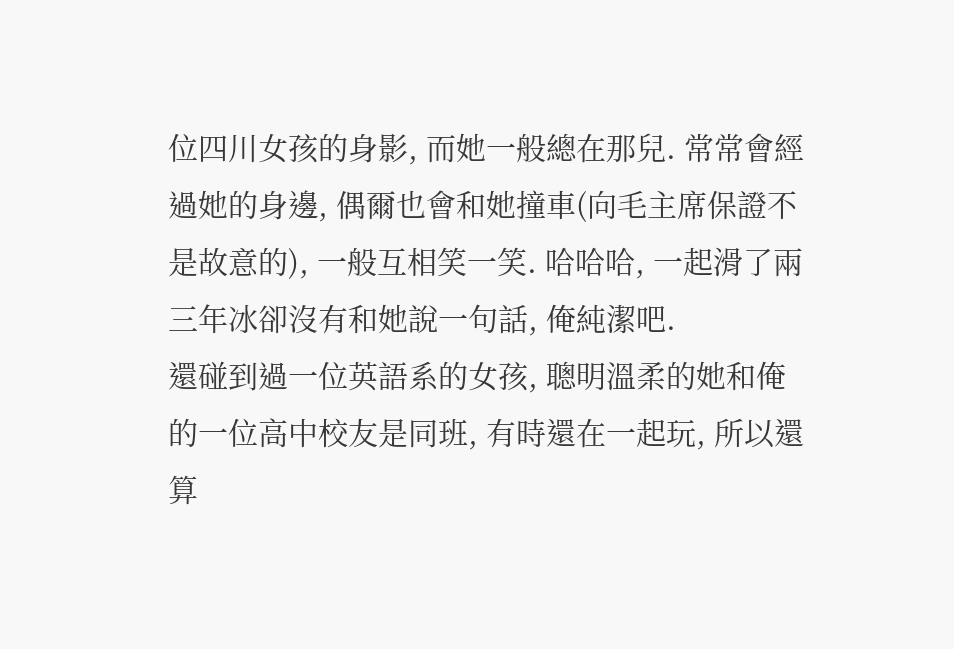位四川女孩的身影, 而她一般總在那兒. 常常會經過她的身邊, 偶爾也會和她撞車(向毛主席保證不是故意的), 一般互相笑一笑. 哈哈哈, 一起滑了兩三年冰卻沒有和她說一句話, 俺純潔吧.
還碰到過一位英語系的女孩, 聰明溫柔的她和俺的一位高中校友是同班, 有時還在一起玩, 所以還算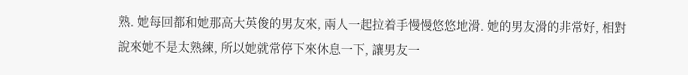熟. 她每回都和她那高大英俊的男友來, 兩人一起拉着手慢慢悠悠地滑. 她的男友滑的非常好, 相對說來她不是太熟練, 所以她就常停下來休息一下, 讓男友一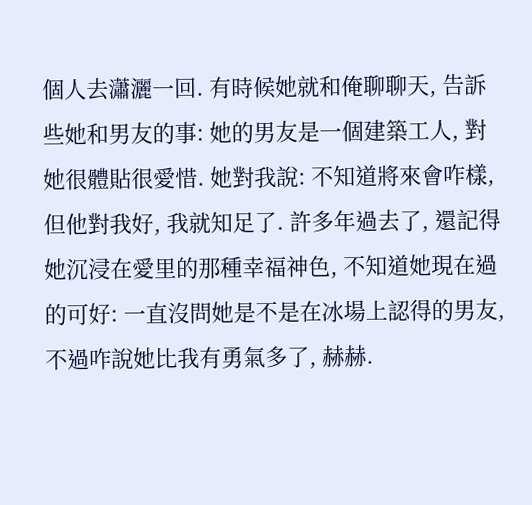個人去瀟灑一回. 有時候她就和俺聊聊天, 告訴些她和男友的事: 她的男友是一個建築工人, 對她很體貼很愛惜. 她對我說: 不知道將來會咋樣, 但他對我好, 我就知足了. 許多年過去了, 還記得她沉浸在愛里的那種幸福神色, 不知道她現在過的可好: 一直沒問她是不是在冰場上認得的男友, 不過咋說她比我有勇氣多了, 赫赫.